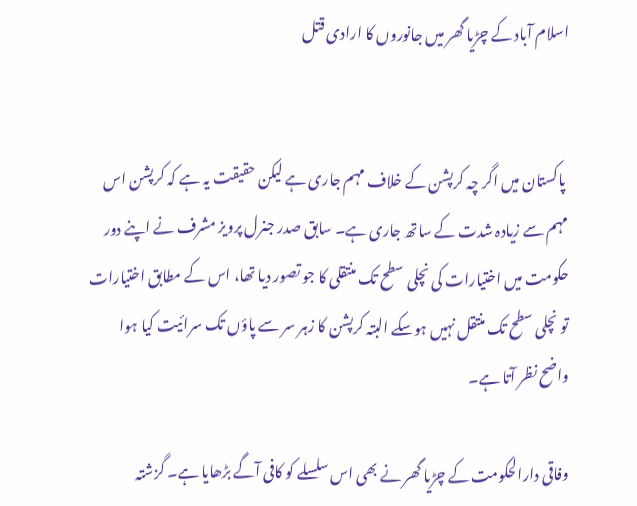اسلام آباد کے چڑیا گھر میں جانوروں کا ارادی قتل


 پاکستان میں اگر چہ کرپشن کے خلاف مہم جاری ہے لیکن حقیقت یہ ہے کہ کرپشن اس مہم سے زیادہ شدت کے ساتھ جاری ہے۔ سابق صدر جنرل پرویز مشرف نے اپنے دور حکومت میں اختیارات کی نچلی سطح تک منتقلی کا جو تصور دیا تھا، اس کے مطابق اختیارات تو نچلی سطح تک منتقل نہیں ہوسکے البتہ کرپشن کا زہر سر سے پاؤں تک سرائیت کیا ہوا واضح نظر آتا ہے۔

وفاقی دارالحکومت کے چڑیا گھر نے بھی اس سلسلے کو کافی آگے بڑھایا ہے۔ گزشتہ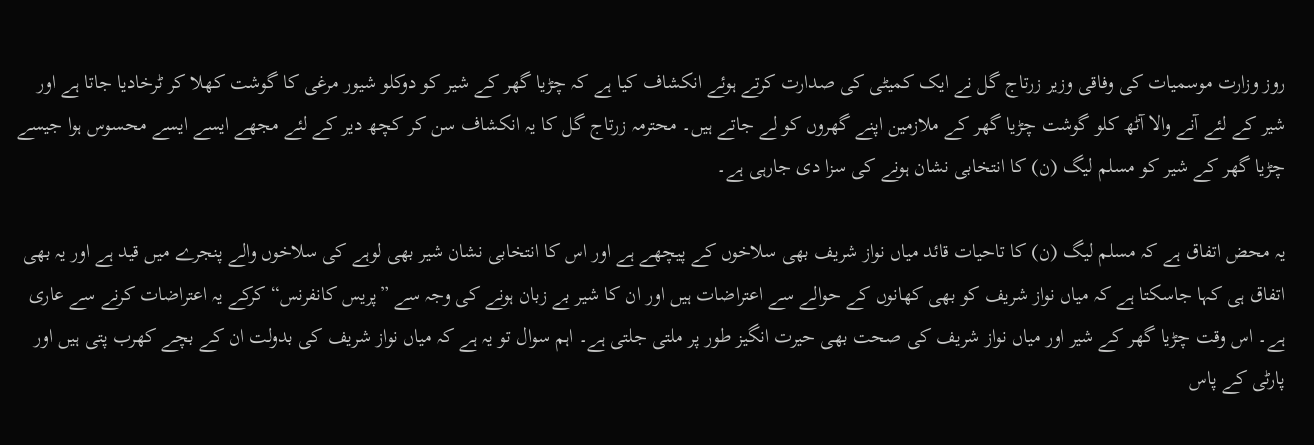روز وزارت موسمیات کی وفاقی وزیر زرتاج گل نے ایک کمیٹی کی صدارت کرتے ہوئے انکشاف کیا ہے کہ چڑیا گھر کے شیر کو دوکلو شیور مرغی کا گوشت کھلا کر ٹرخادیا جاتا ہے اور شیر کے لئے آنے والا آٹھ کلو گوشت چڑیا گھر کے ملازمین اپنے گھروں کو لے جاتے ہیں۔ محترمہ زرتاج گل کا یہ انکشاف سن کر کچھ دیر کے لئے مجھے ایسے ایسے محسوس ہوا جیسے چڑیا گھر کے شیر کو مسلم لیگ (ن) کا انتخابی نشان ہونے کی سزا دی جارہی ہے۔

یہ محض اتفاق ہے کہ مسلم لیگ (ن) کا تاحیات قائد میاں نواز شریف بھی سلاخوں کے پیچھے ہے اور اس کا انتخابی نشان شیر بھی لوہے کی سلاخوں والے پنجرے میں قید ہے اور یہ بھی اتفاق ہی کہا جاسکتا ہے کہ میاں نواز شریف کو بھی کھانوں کے حوالے سے اعتراضات ہیں اور ان کا شیر بے زبان ہونے کی وجہ سے ”پریس کانفرنس“ کرکے یہ اعتراضات کرنے سے عاری ہے۔ اس وقت چڑیا گھر کے شیر اور میاں نواز شریف کی صحت بھی حیرت انگیز طور پر ملتی جلتی ہے۔ اہم سوال تو یہ ہے کہ میاں نواز شریف کی بدولت ان کے بچے کھرب پتی ہیں اور پارٹی کے پاس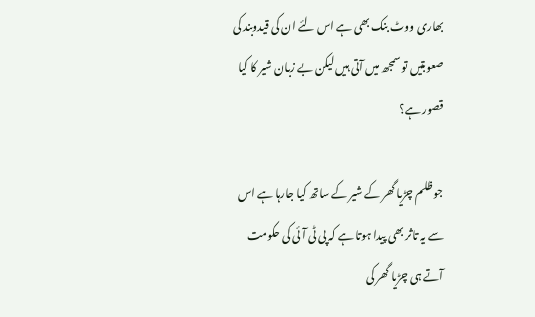بھاری ووٹ بنک بھی ہے اس لئے ان کی قیدوبند کی صعوبتیں تو سمجھ میں آتی ہیں لیکن بے زبان شیر کا کیا قصور ہے؟

جو ظلم چڑیا گھر کے شیر کے ساتھ کیا جارہا ہے اس سے یہ تاثر بھی پیدا ہوتا ہے کہ پی ٹی آئی کی حکومت آتے ہی چڑیا گھر کی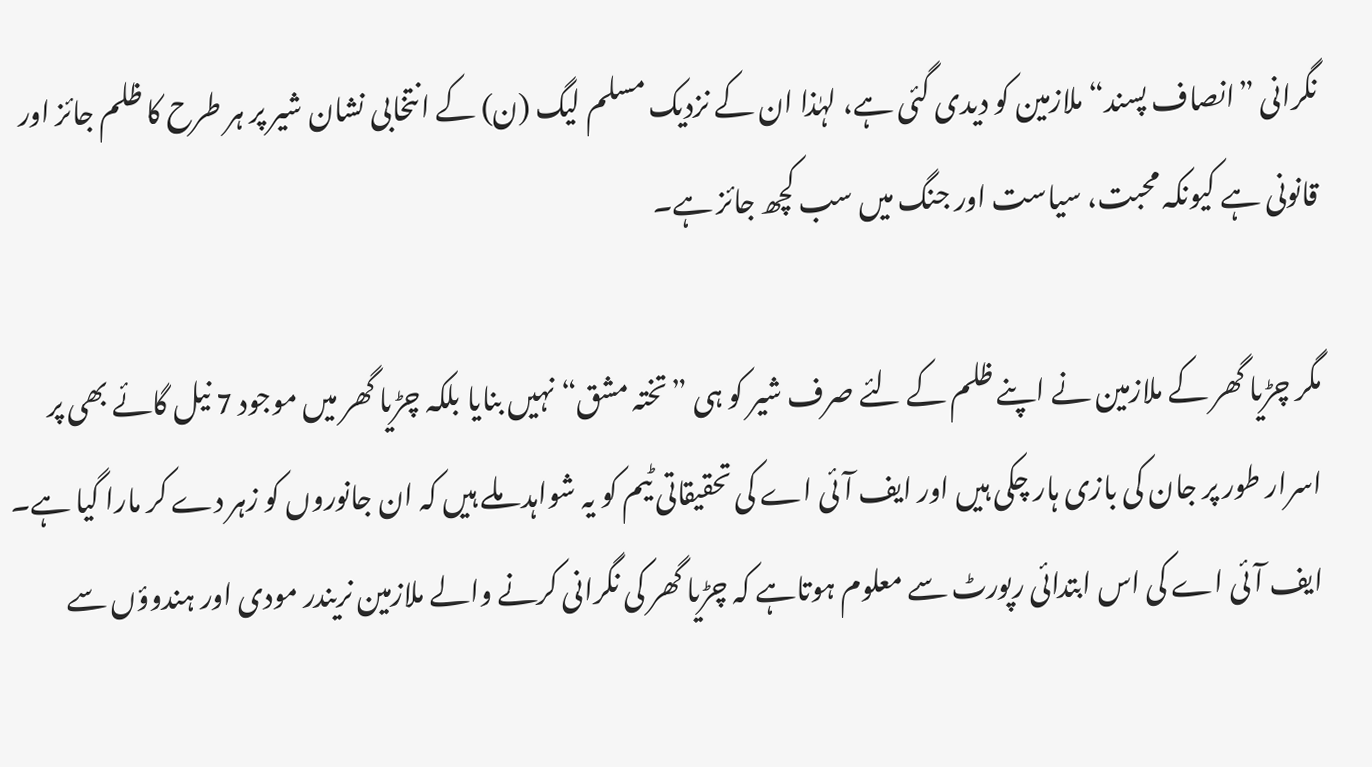نگرانی ”انصاف پسند“ ملازمین کو دیدی گئی ہے، لہٰذا ان کے نزدیک مسلم لیگ (ن) کے انتخابی نشان شیر پر ہر طرح کا ظلم جائز اور قانونی ہے کیونکہ محبت، سیاست اور جنگ میں سب کچھ جائز ہے۔

مگر چڑیا گھر کے ملازمین نے اپنے ظلم کے لئے صرف شیر کو ہی ”تختہ مشق“ نہیں بنایا بلکہ چڑیا گھر میں موجود 7 نیل گائے بھی پر اسرار طور پر جان کی بازی ہار چکی ہیں اور ایف آئی اے کی تحقیقاتی ٹیم کو یہ شواہد ملے ہیں کہ ان جانوروں کو زہر دے کر مارا گیا ہے۔ ایف آئی اے کی اس ابتدائی رپورٹ سے معلوم ہوتاہے کہ چڑیا گھر کی نگرانی کرنے والے ملازمین نریندر مودی اور ہندوؤں سے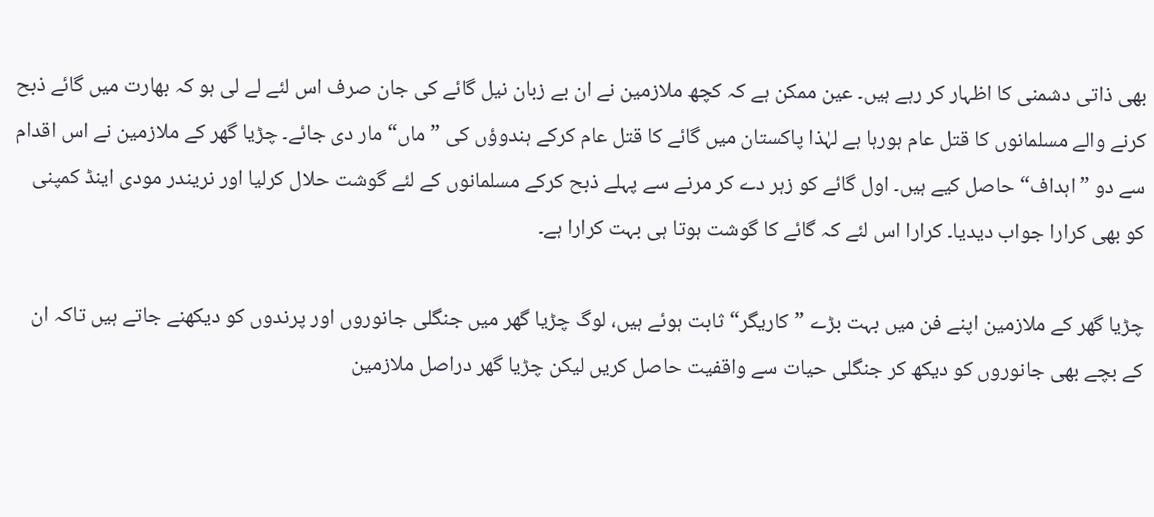بھی ذاتی دشمنی کا اظہار کر رہے ہیں۔ عین ممکن ہے کہ کچھ ملازمین نے ان بے زبان نیل گائے کی جان صرف اس لئے لے لی ہو کہ بھارت میں گائے ذبح کرنے والے مسلمانوں کا قتل عام ہورہا ہے لہٰذا پاکستان میں گائے کا قتل عام کرکے ہندوؤں کی ”ماں“ مار دی جائے۔ چڑیا گھر کے ملازمین نے اس اقدام سے دو ”اہداف“ حاصل کیے ہیں۔ اول گائے کو زہر دے کر مرنے سے پہلے ذبح کرکے مسلمانوں کے لئے گوشت حلال کرلیا اور نریندر مودی اینڈ کمپنی کو بھی کرارا جواب دیدیا۔ کرارا اس لئے کہ گائے کا گوشت ہوتا ہی بہت کرارا ہے۔

چڑیا گھر کے ملازمین اپنے فن میں بہت بڑے ”کاریگر“ ثابت ہوئے ہیں، لوگ چڑیا گھر میں جنگلی جانوروں اور پرندوں کو دیکھنے جاتے ہیں تاکہ ان کے بچے بھی جانوروں کو دیکھ کر جنگلی حیات سے واقفیت حاصل کریں لیکن چڑیا گھر دراصل ملازمین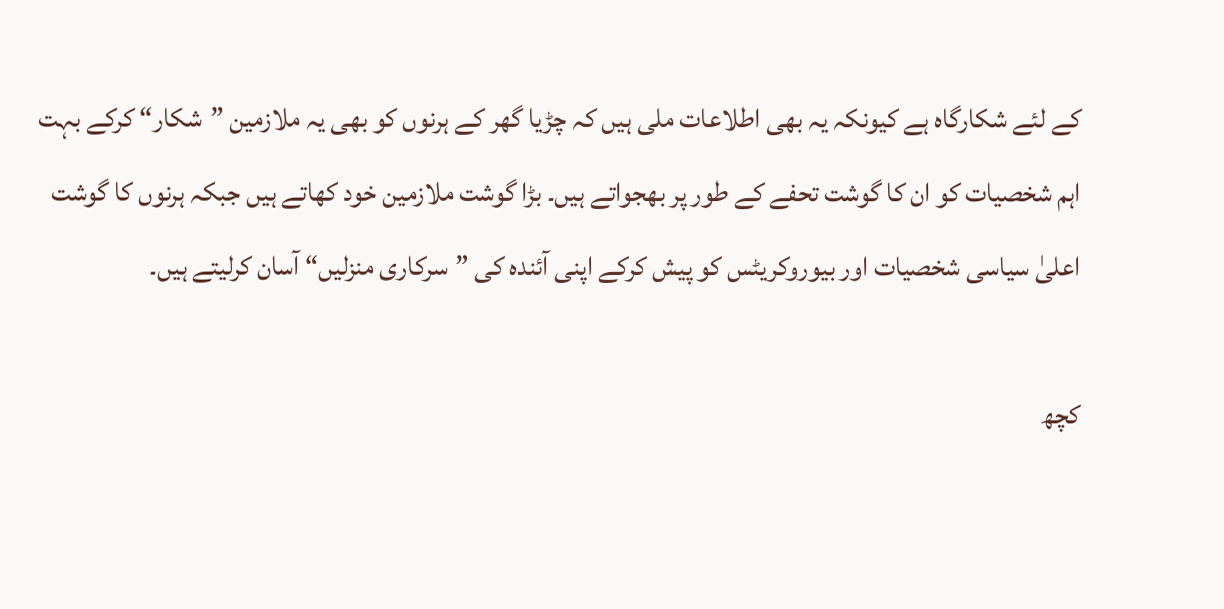کے لئے شکارگاہ ہے کیونکہ یہ بھی اطلاعات ملی ہیں کہ چڑیا گھر کے ہرنوں کو بھی یہ ملازمین ”شکار“ کرکے بہت اہم شخصیات کو ان کا گوشت تحفے کے طور پر بھجواتے ہیں۔ بڑا گوشت ملازمین خود کھاتے ہیں جبکہ ہرنوں کا گوشت اعلیٰ سیاسی شخصیات اور بیوروکریٹس کو پیش کرکے اپنی آئندہ کی ”سرکاری منزلیں“ آسان کرلیتے ہیں۔

کچھ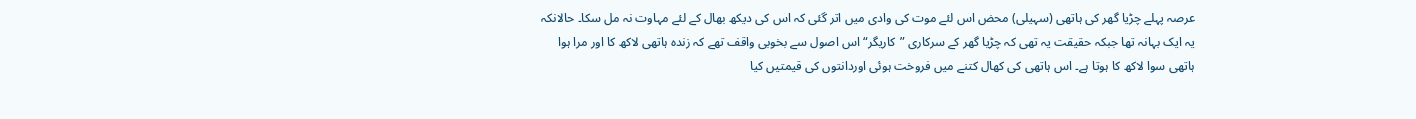عرصہ پہلے چڑیا گھر کی ہاتھی (سہیلی) محض اس لئے موت کی وادی میں اتر گئی کہ اس کی دیکھ بھال کے لئے مہاوت نہ مل سکا۔ حالانکہ یہ ایک بہانہ تھا جبکہ حقیقت یہ تھی کہ چڑیا گھر کے سرکاری ”کاریگر“ اس اصول سے بخوبی واقف تھے کہ زندہ ہاتھی لاکھ کا اور مرا ہوا ہاتھی سوا لاکھ کا ہوتا ہے۔ اس ہاتھی کی کھال کتنے میں فروخت ہوئی اوردانتوں کی قیمتیں کیا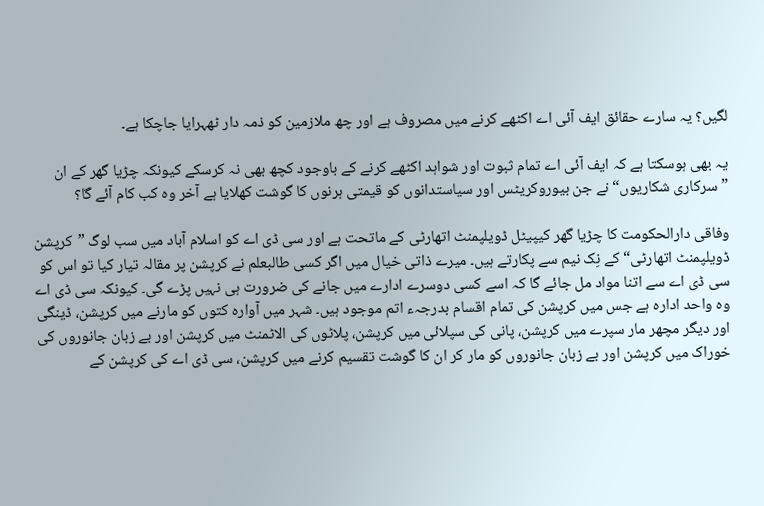لگیں؟ یہ سارے حقائق ایف آئی اے اکٹھے کرنے میں مصروف ہے اور چھ ملازمین کو ذمہ دار ٹھہرایا جاچکا ہے۔

یہ بھی ہوسکتا ہے کہ ایف آئی اے تمام ثبوت اور شواہد اکٹھے کرنے کے باوجود کچھ بھی نہ کرسکے کیونکہ چڑیا گھر کے ان ”سرکاری شکاریوں“ نے جن بیوروکریٹس اور سیاستدانوں کو قیمتی ہرنوں کا گوشت کھلایا ہے آخر وہ کب کام آئے گا؟

وفاقی دارالحکومت کا چڑیا گھر کیپیٹل ڈویلپمنٹ اتھارٹی کے ماتحت ہے اور سی ڈی اے کو اسلام آباد میں سب لوگ ”کرپشن ڈویلپمنٹ اتھارٹی“ کے نِک نیم سے پکارتے ہیں۔ میرے ذاتی خیال میں اگر کسی طالبعلم نے کرپشن پر مقالہ تیار کیا تو اس کو سی ڈی اے سے اتنا مواد مل جائے گا کہ اسے کسی دوسرے ادارے میں جانے کی ضرورت ہی نہیں پڑے گی۔ کیونکہ سی ڈی اے وہ واحد ادارہ ہے جس میں کرپشن کی تمام اقسام بدرجہء اتم موجود ہیں۔ شہر میں آوارہ کتوں کو مارنے میں کرپشن، ڈینگی اور دیگر مچھر مار سپرے میں کرپشن، پانی کی سپلائی میں کرپشن، پلاٹوں کی الاٹمنٹ میں کرپشن اور بے زبان جانوروں کی خوراک میں کرپشن اور بے زبان جانوروں کو مار کر ان کا گوشت تقسیم کرنے میں کرپشن، سی ڈی اے کی کرپشن کے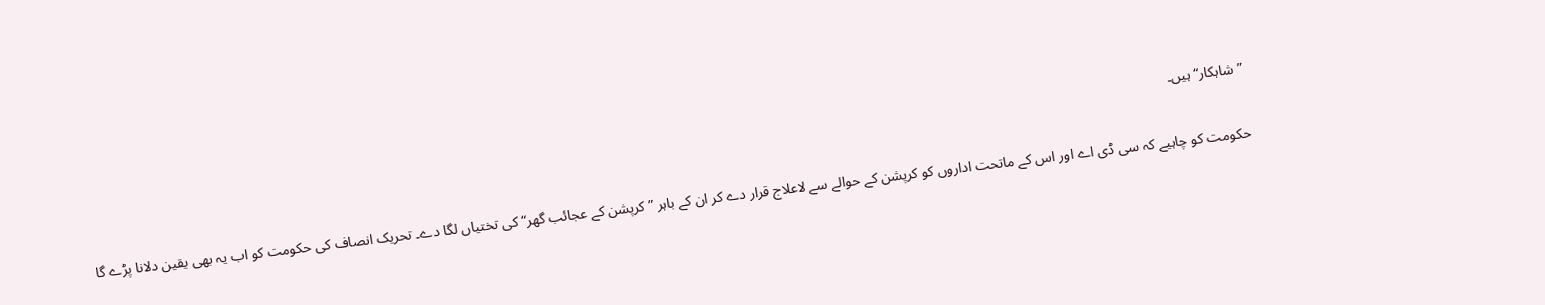”شاہکار“ ہیں۔

حکومت کو چاہیے کہ سی ڈی اے اور اس کے ماتحت اداروں کو کرپشن کے حوالے سے لاعلاج قرار دے کر ان کے باہر ”کرپشن کے عجائب گھر“ کی تختیاں لگا دے۔ تحریک انصاف کی حکومت کو اب یہ بھی یقین دلانا پڑے گا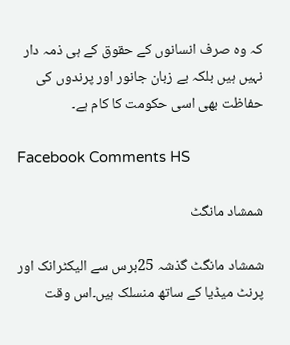کہ وہ صرف انسانوں کے حقوق کے ہی ذمہ دار نہیں ہیں بلکہ بے زبان جانور اور پرندوں کی حفاظت بھی اسی حکومت کا کام ہے۔

Facebook Comments HS

شمشاد مانگٹ

شمشاد مانگٹ گذشہ 25برس سے الیکٹرانک اور پرنٹ میڈیا کے ساتھ منسلک ہیں۔اس وقت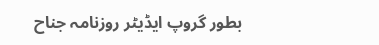بطور گروپ ایڈیٹر روزنامہ جناح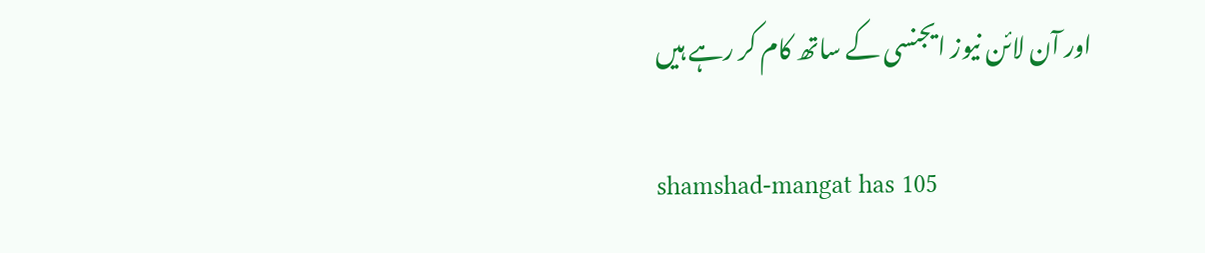اور آن لائن نیوز ایجنسی کے ساتھ کام کر رہے ہیں

shamshad-mangat has 105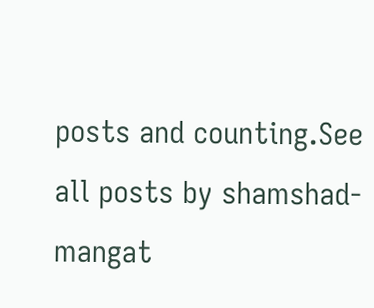posts and counting.See all posts by shamshad-mangat